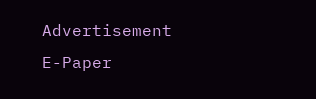Advertisement
E-Paper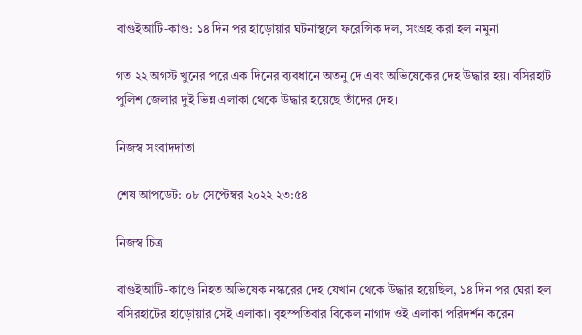বাগুইআটি-কাণ্ড: ১৪ দিন পর হাড়োয়ার ঘটনাস্থলে ফরেন্সিক দল, সংগ্রহ করা হল নমুনা

গত ২২ অগস্ট খুনের পরে এক দিনের ব্যবধানে অতনু দে এবং অভিষেকের দেহ উদ্ধার হয়। বসিরহাট পুলিশ জেলার দুই ভিন্ন এলাকা থেকে উদ্ধার হয়েছে তাঁদের দেহ।

নিজস্ব সংবাদদাতা

শেষ আপডেট: ০৮ সেপ্টেম্বর ২০২২ ২৩:৫৪

নিজস্ব চিত্র

বাগুইআটি-কাণ্ডে নিহত অভিষেক নস্করের দেহ যেখান থেকে উদ্ধার হয়েছিল, ১৪ দিন পর ঘেরা হল বসিরহাটের হাড়োয়ার সেই এলাকা। বৃহস্পতিবার বিকেল নাগাদ ওই এলাকা পরিদর্শন করেন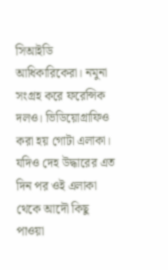সিআইডি আধিকারিকেরা। নমুনা সংগ্রহ করে ফরেন্সিক দলও। ভিডিয়োগ্রাফিও করা হয় গোটা এলাকা। যদিও দেহ উদ্ধারের এত দিন পর ওই এলাকা থেকে আদৌ কিছু পাওয়া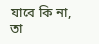যাবে কি না, তা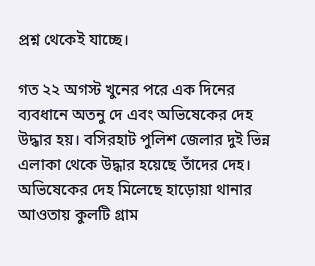প্রশ্ন থেকেই যাচ্ছে।

গত ২২ অগস্ট খুনের পরে এক দিনের ব্যবধানে অতনু দে এবং অভিষেকের দেহ উদ্ধার হয়। বসিরহাট পুলিশ জেলার দুই ভিন্ন এলাকা থেকে উদ্ধার হয়েছে তাঁদের দেহ। অভিষেকের দেহ মিলেছে হাড়োয়া থানার আওতায় কুলটি গ্রাম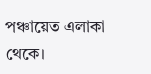পঞ্চায়েত এলাকা থেকে।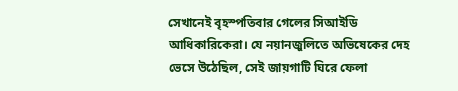সেখানেই বৃহস্পতিবার গেলের সিআইডি আধিকারিকেরা। যে নয়ানজুলিতে অভিষেকের দেহ ভেসে উঠেছিল, সেই জায়গাটি ঘিরে ফেলা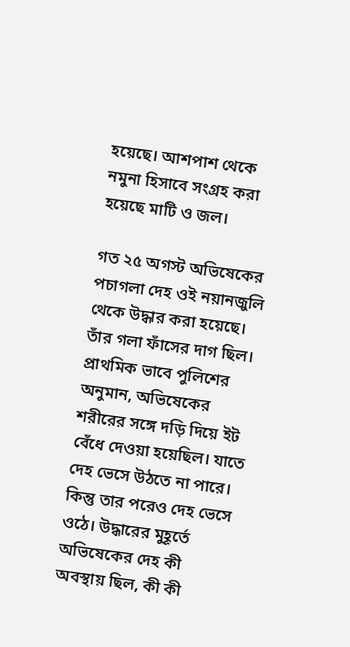হয়েছে। আশপাশ থেকে নমুনা হিসাবে সংগ্রহ করা হয়েছে মাটি ও জল।

গত ২৫ অগস্ট অভিষেকের পচাগলা দেহ ওই নয়ানজুলি থেকে উদ্ধার করা হয়েছে। তাঁর গলা ফাঁসের দাগ ছিল। প্রাথমিক ভাবে পুলিশের অনুমান, অভিষেকের শরীরের সঙ্গে দড়ি দিয়ে ইট বেঁধে দেওয়া হয়েছিল। যাতে দেহ ভেসে উঠতে না পারে। কিন্তু তার পরেও দেহ ভেসে ওঠে। উদ্ধারের মুহূর্তে অভিষেকের দেহ কী অবস্থায় ছিল, কী কী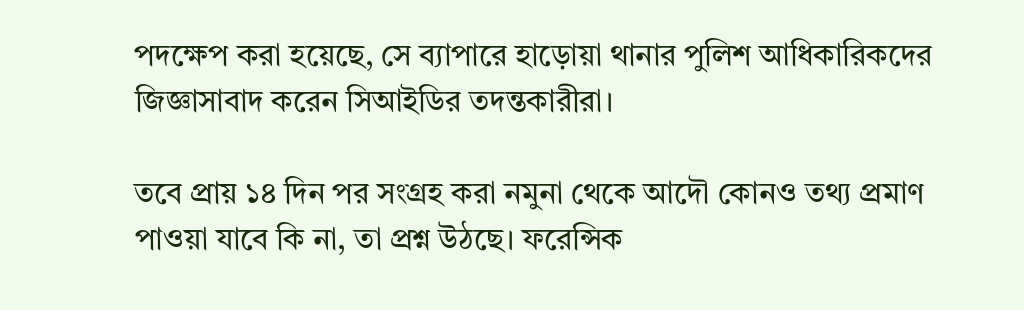পদক্ষেপ করা হয়েছে, সে ব্যাপারে হাড়োয়া থানার পুলিশ আধিকারিকদের জিজ্ঞাসাবাদ করেন সিআইডির তদন্তকারীরা।

তবে প্রায় ১৪ দিন পর সংগ্রহ করা নমুনা থেকে আদৌ কোনও তথ্য প্রমাণ পাওয়া যাবে কি না, তা প্রশ্ন উঠছে। ফরেন্সিক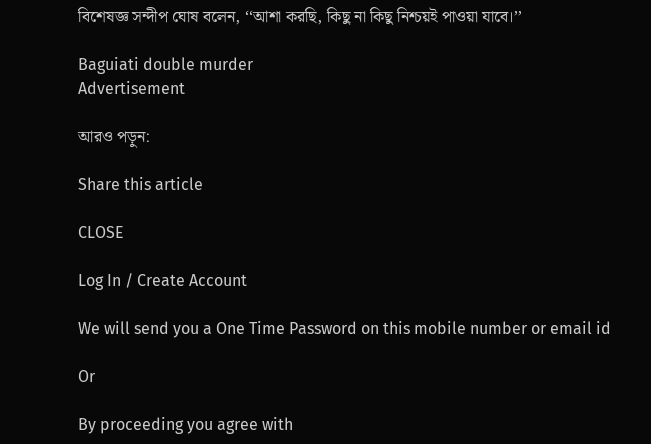বিশেষজ্ঞ সন্দীপ ঘোষ বলেন, ‘‘আশা করছি, কিছু না কিছু নিশ্চয়ই পাওয়া যাবে।’’

Baguiati double murder
Advertisement

আরও পড়ুন:

Share this article

CLOSE

Log In / Create Account

We will send you a One Time Password on this mobile number or email id

Or

By proceeding you agree with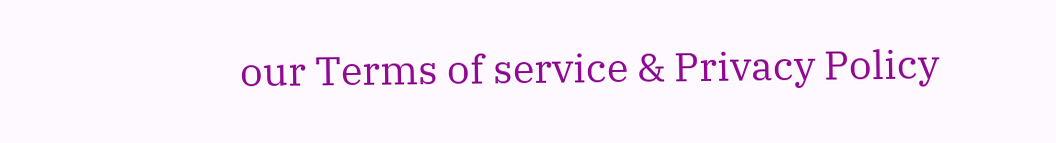our Terms of service & Privacy Policy